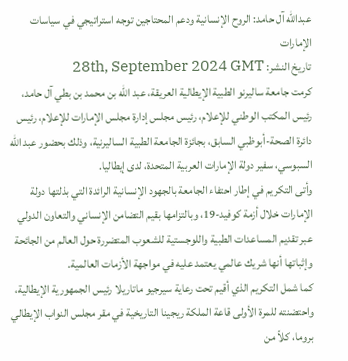عبدالله آل حامد: الروح الإنسانية ودعم المحتاجين توجه استراتيجي في سياسات الإمارات
تاريخ النشر: 28th, September 2024 GMT
كرمت جامعة ساليرنو الطبية الإيطالية العريقة، عبد الله بن محمد بن بطي آل حامد، رئيس المكتب الوطني للإعلام، رئيس مجلس إدارة مجلس الإمارات للإعلام، رئيس دائرة الصحة-أبوظبي السابق، بجائزة الجامعة الطبية الساليرنية، وذلك بحضور عبد الله السبوسي، سفير دولة الإمارات العربية المتحدة، لدى إيطاليا.
وأتى التكريم في إطار احتفاء الجامعة بالجهود الإنسانية الرائدة التي بذلتها دولة الإمارات خلال أزمة كوفيد-19، وبالتزامها بقيم التضامن الإنساني والتعاون الدولي عبر تقديم المساعدات الطبية واللوجستية للشعوب المتضررة حول العالم من الجائحة وإثباتها أنها شريك عالمي يعتمد عليه في مواجهة الأزمات العالمية.
كما شمل التكريم الذي أقيم تحت رعاية سيرجيو ماتاريلا رئيس الجمهورية الإيطالية، واحتضنته للمرة الأولى قاعة الملكة ريجينا التاريخية في مقر مجلس النواب الإيطالي بروما، كلاً من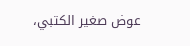عوض صغير الكتبي،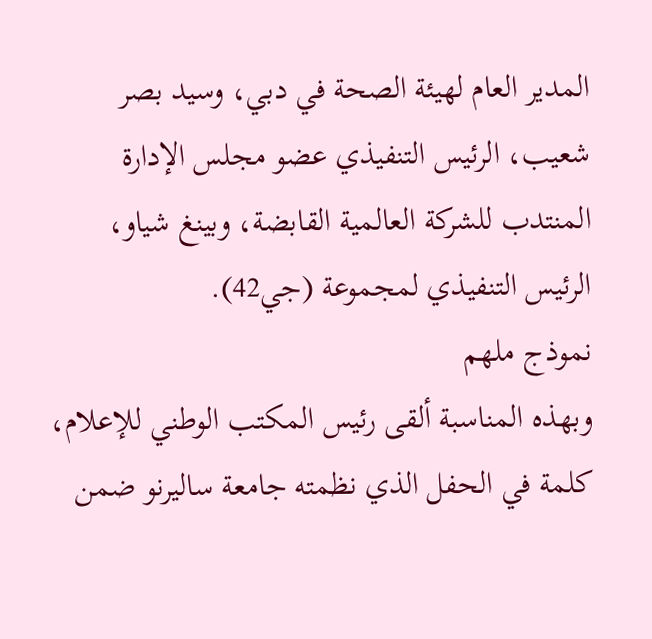المدير العام لهيئة الصحة في دبي، وسيد بصر شعيب، الرئيس التنفيذي عضو مجلس الإدارة المنتدب للشركة العالمية القابضة، وبينغ شياو، الرئيس التنفيذي لمجموعة (جي42).
نموذج ملهم
وبهذه المناسبة ألقى رئيس المكتب الوطني للإعلام، كلمة في الحفل الذي نظمته جامعة ساليرنو ضمن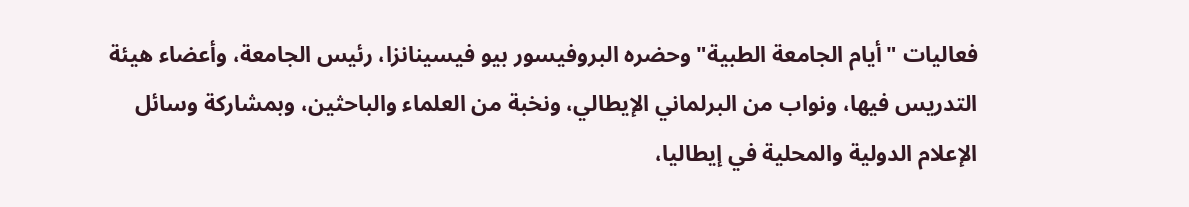فعاليات "أيام الجامعة الطبية" وحضره البروفيسور بيو فيسينانزا، رئيس الجامعة، وأعضاء هيئة التدريس فيها، ونواب من البرلماني الإيطالي، ونخبة من العلماء والباحثين، وبمشاركة وسائل الإعلام الدولية والمحلية في إيطاليا،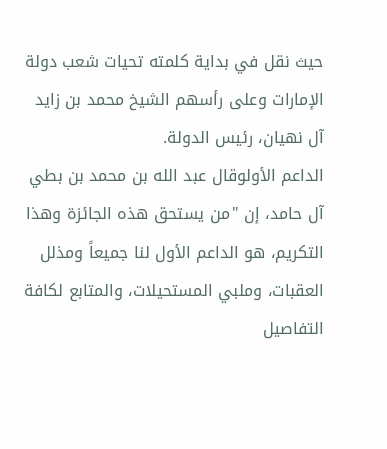حيث نقل في بداية كلمته تحيات شعب دولة الإمارات وعلى رأسهم الشيخ محمد بن زايد آل نهيان، رئيس الدولة.
الداعم الأولوقال عبد الله بن محمد بن بطي آل حامد، إن "من يستحق هذه الجائزة وهذا التكريم، هو الداعم الأول لنا جميعاً ومذلل العقبات، وملبي المستحيلات، والمتابع لكافة التفاصيل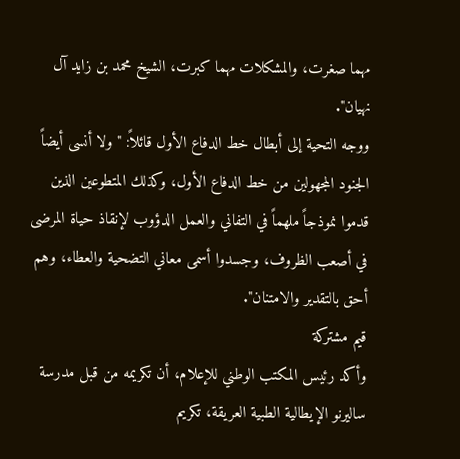مهما صغرت، والمشكلات مهما كبرت، الشيخ محمد بن زايد آل نهيان".
ووجه التحية إلى أبطال خط الدفاع الأول قائلاً: "ولا أنسى أيضاً الجنود المجهولين من خط الدفاع الأول، وكذلك المتطوعين الذين قدموا نموذجاً ملهماً في التفاني والعمل الدؤوب لإنقاذ حياة المرضى في أصعب الظروف، وجسدوا أسمى معاني التضحية والعطاء، وهم أحق بالتقدير والامتنان".
قيم مشتركة
وأكد رئيس المكتب الوطني للإعلام، أن تكريمه من قبل مدرسة ساليرنو الإيطالية الطبية العريقة، تكريم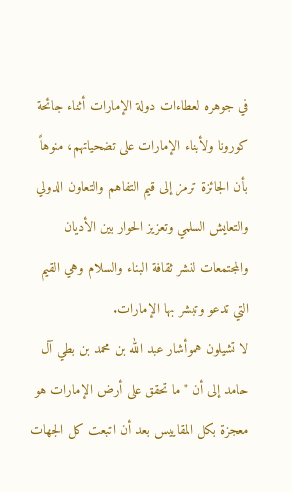في جوهره لعطاءات دولة الإمارات أثناء جائحة كورونا ولأبناء الإمارات على تضحياتهم، منوهاً بأن الجائزة ترمز إلى قيم التفاهم والتعاون الدولي والتعايش السلمي وتعزيز الحوار بين الأديان والمجتمعات لنشر ثقافة البناء والسلام وهي القيم التي تدعو وتبشر بها الإمارات.
لا تشيلون هموأشار عبد الله بن محمد بن بطي آل حامد إلى أن "ما تحقق على أرض الإمارات هو معجزة بكل المقاييس بعد أن اتبعت كل الجهات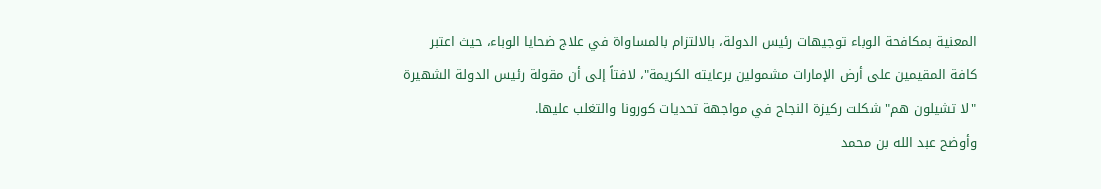المعنية بمكافحة الوباء توجيهات رئيس الدولة، بالالتزام بالمساواة في علاج ضحايا الوباء، حيث اعتبر كافة المقيمين على أرض الإمارات مشمولين برعايته الكريمة"، لافتاً إلى أن مقولة رئيس الدولة الشهيرة "لا تشيلون هم" شكلت ركيزة النجاح في مواجهة تحديات كورونا والتغلب عليها.
وأوضح عبد الله بن محمد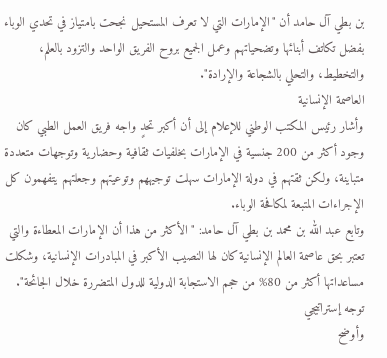بن بطي آل حامد أن "الإمارات التي لا تعرف المستحيل نجحت بامتياز في تحدي الوباء بفضل تكاتف أبنائها وتضحياتهم وعمل الجميع بروح الفريق الواحد والتزود بالعلم، والتخطيط، والتحلي بالشجاعة والإرادة".
العاصمة الإنسانية
وأشار رئيس المكتب الوطني للإعلام إلى أن أكبر تحدٍ واجه فريق العمل الطبي كان وجود أكثر من 200 جنسية في الإمارات بخلفيات ثقافية وحضارية وتوجهات متعددة متباينة، ولكن ثقتهم في دولة الإمارات سهلت توجيههم وتوعيتهم وجعلتهم يتفهمون كل الإجراءات المتبعة لمكافحة الوباء.
وتابع عبد الله بن محمد بن بطي آل حامد: "الأكثر من هذا أن الإمارات المعطاءة والتي تعتبر بحق عاصمة العالم الإنسانية كان لها النصيب الأكبر في المبادرات الإنسانية، وشكلت مساعداتها أكثر من 80% من حجم الاستجابة الدولية للدول المتضررة خلال الجائحة".
توجه إستراتيجي
وأوضح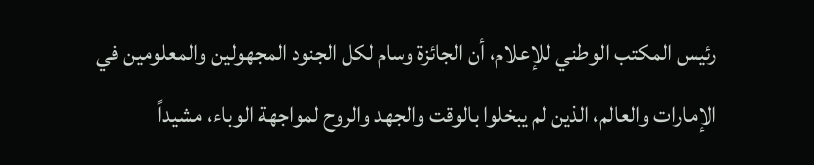رئيس المكتب الوطني للإعلام، أن الجائزة وسام لكل الجنود المجهولين والمعلومين في الإمارات والعالم، الذين لم يبخلوا بالوقت والجهد والروح لمواجهة الوباء، مشيداً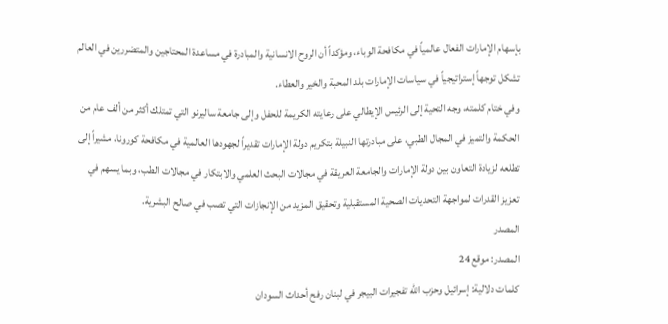بإسهام الإمارات الفعال عالمياً في مكافحة الوباء، ومؤكداً أن الروح الانسانية والمبادرة في مساعدة المحتاجين والمتضررين في العالم تشكل توجهاً إستراتيجياً في سياسات الإمارات بلد المحبة والخير والعطاء.
وفي ختام كلمته، وجه التحية إلى الرئيس الإيطالي على رعايته الكريمة للحفل وإلى جامعة ساليرنو التي تمتلك أكثر من ألف عام من الحكمة والتميز في المجال الطبي، على مبادرتها النبيلة بتكريم دولة الإمارات تقديراً لجهودها العالمية في مكافحة كورونا، مشيراً إلى تطلعه لزيادة التعاون بين دولة الإمارات والجامعة العريقة في مجالات البحث العلمي والابتكار في مجالات الطب، وبما يسهم في تعزيز القدرات لمواجهة التحديات الصحية المستقبلية وتحقيق المزيد من الإنجازات التي تصب في صالح البشرية.
المصدر
المصدر: موقع 24
كلمات دلالية: إسرائيل وحزب الله تفجيرات البيجر في لبنان رفح أحداث السودان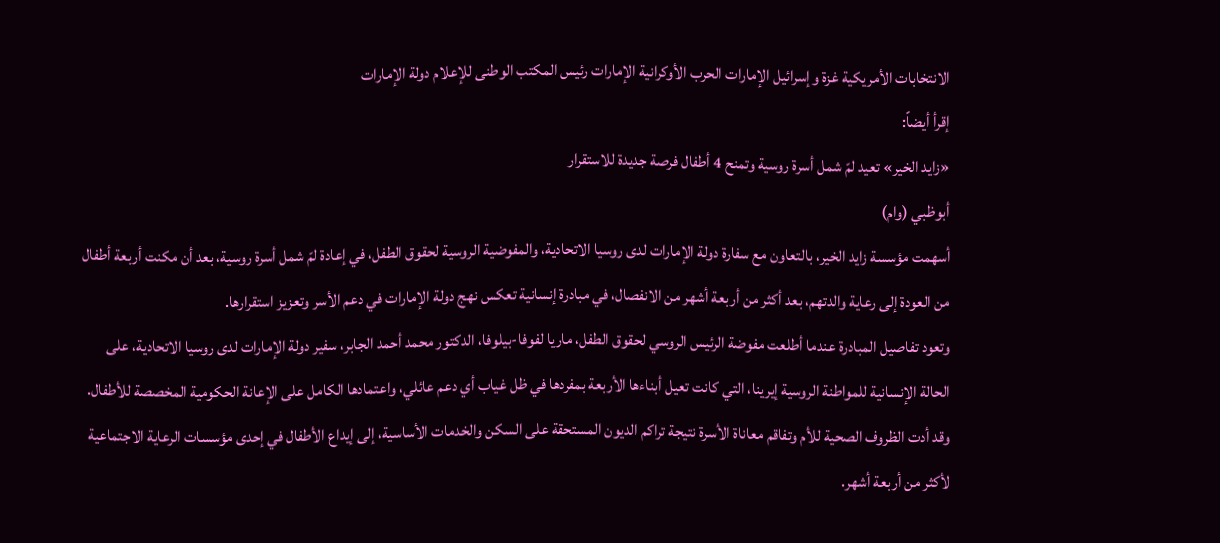الانتخابات الأمريكية غزة وإسرائيل الإمارات الحرب الأوكرانية الإمارات رئیس المکتب الوطنی للإعلام دولة الإمارات
إقرأ أيضاً:
«زايد الخير» تعيد لمّ شمل أسرة روسية وتمنح 4 أطفال فرصة جديدة للاستقرار
أبوظبي (وام)
أسهمت مؤسسة زايد الخير، بالتعاون مع سفارة دولة الإمارات لدى روسيا الاتحادية، والمفوضية الروسية لحقوق الطفل، في إعادة لمّ شمل أسرة روسية، بعد أن مكنت أربعة أطفال من العودة إلى رعاية والدتهم، بعد أكثر من أربعة أشهر من الانفصال، في مبادرة إنسانية تعكس نهج دولة الإمارات في دعم الأسر وتعزيز استقرارها.
وتعود تفاصيل المبادرة عندما أطلعت مفوضة الرئيس الروسي لحقوق الطفل، ماريا لفوفا-بيلوفا، الدكتور محمد أحمد الجابر، سفير دولة الإمارات لدى روسيا الاتحادية، على الحالة الإنسانية للمواطنة الروسية إيرينا، التي كانت تعيل أبناءها الأربعة بمفردها في ظل غياب أي دعم عائلي، واعتمادها الكامل على الإعانة الحكومية المخصصة للأطفال.
وقد أدت الظروف الصحية للأم وتفاقم معاناة الأسرة نتيجة تراكم الديون المستحقة على السكن والخدمات الأساسية، إلى إيداع الأطفال في إحدى مؤسسات الرعاية الاجتماعية لأكثر من أربعة أشهر.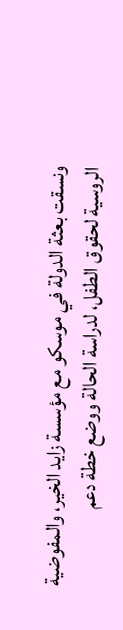ونسقت بعثة الدولة في موسكو مع مؤسسة زايد الخير، والمفوضية الروسية لحقوق الطفل، لدراسة الحالة ووضع خطة دعم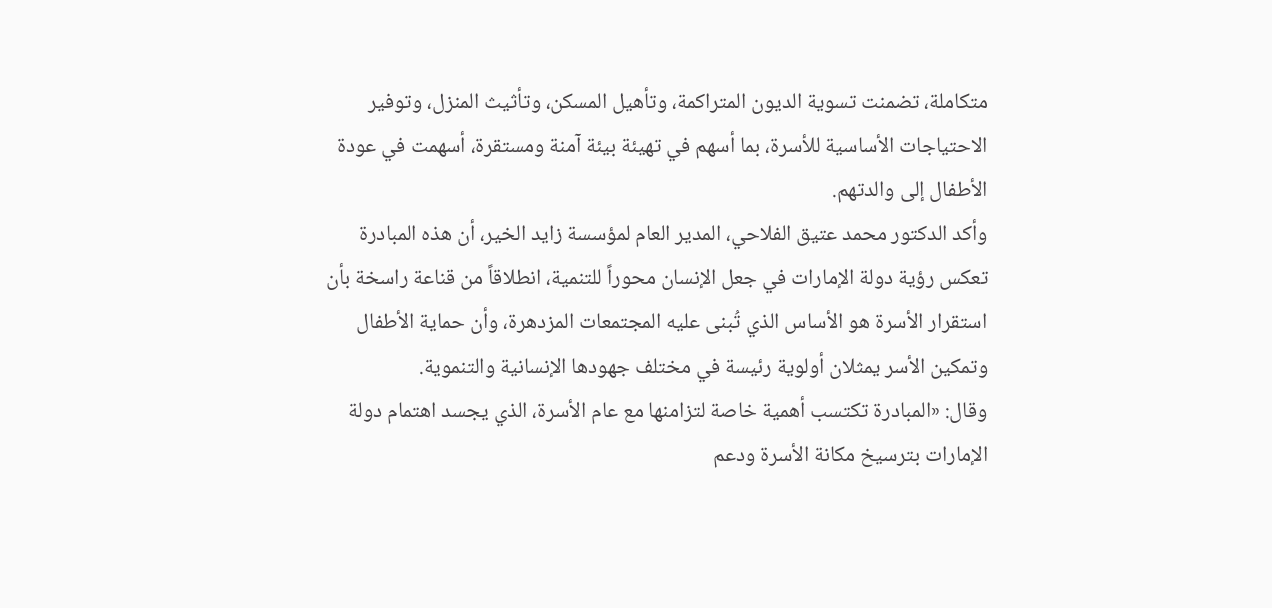متكاملة، تضمنت تسوية الديون المتراكمة، وتأهيل المسكن، وتأثيث المنزل، وتوفير الاحتياجات الأساسية للأسرة، بما أسهم في تهيئة بيئة آمنة ومستقرة، أسهمت في عودة الأطفال إلى والدتهم.
وأكد الدكتور محمد عتيق الفلاحي، المدير العام لمؤسسة زايد الخير، أن هذه المبادرة تعكس رؤية دولة الإمارات في جعل الإنسان محوراً للتنمية، انطلاقاً من قناعة راسخة بأن استقرار الأسرة هو الأساس الذي تُبنى عليه المجتمعات المزدهرة، وأن حماية الأطفال وتمكين الأسر يمثلان أولوية رئيسة في مختلف جهودها الإنسانية والتنموية.
وقال: «المبادرة تكتسب أهمية خاصة لتزامنها مع عام الأسرة، الذي يجسد اهتمام دولة الإمارات بترسيخ مكانة الأسرة ودعم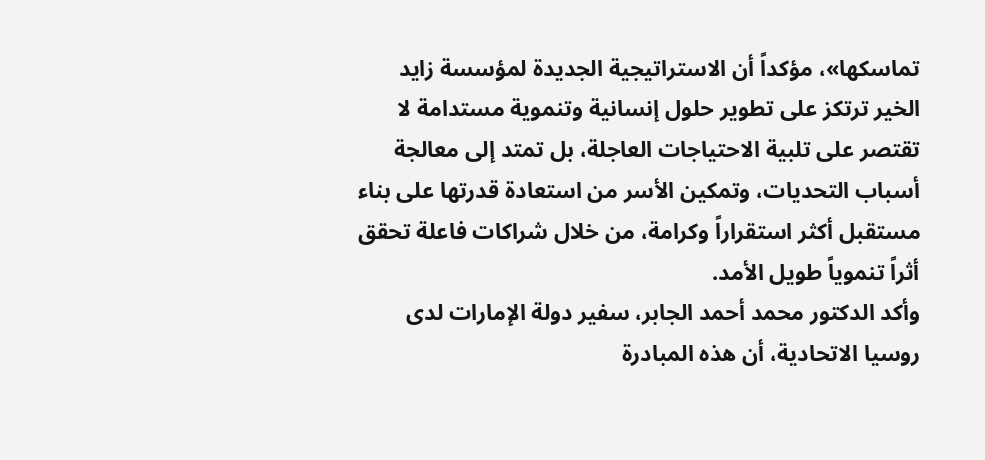تماسكها»، مؤكداً أن الاستراتيجية الجديدة لمؤسسة زايد الخير ترتكز على تطوير حلول إنسانية وتنموية مستدامة لا تقتصر على تلبية الاحتياجات العاجلة، بل تمتد إلى معالجة أسباب التحديات، وتمكين الأسر من استعادة قدرتها على بناء مستقبل أكثر استقراراً وكرامة، من خلال شراكات فاعلة تحقق أثراً تنموياً طويل الأمد.
وأكد الدكتور محمد أحمد الجابر، سفير دولة الإمارات لدى روسيا الاتحادية، أن هذه المبادرة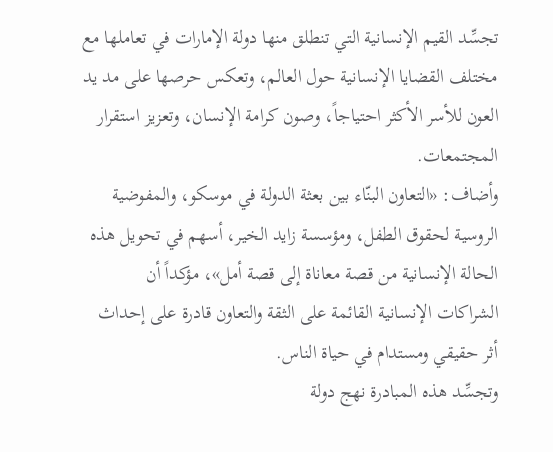تجسِّد القيم الإنسانية التي تنطلق منها دولة الإمارات في تعاملها مع مختلف القضايا الإنسانية حول العالم، وتعكس حرصها على مد يد العون للأسر الأكثر احتياجاً، وصون كرامة الإنسان، وتعزيز استقرار المجتمعات.
وأضاف: «التعاون البنّاء بين بعثة الدولة في موسكو، والمفوضية الروسية لحقوق الطفل، ومؤسسة زايد الخير، أسهم في تحويل هذه الحالة الإنسانية من قصة معاناة إلى قصة أمل»، مؤكداً أن الشراكات الإنسانية القائمة على الثقة والتعاون قادرة على إحداث أثر حقيقي ومستدام في حياة الناس.
وتجسِّد هذه المبادرة نهج دولة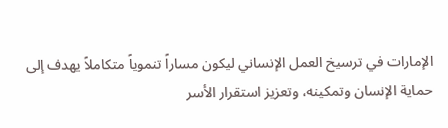الإمارات في ترسيخ العمل الإنساني ليكون مساراً تنموياً متكاملاً يهدف إلى حماية الإنسان وتمكينه، وتعزيز استقرار الأسر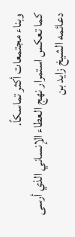وبناء مجتمعات أكثر تماسكاً.
كما تعكس استمرار نهج العطاء الإنساني الذي أرسى دعائمه الشيخ زايد بن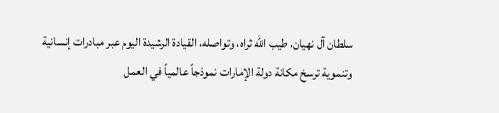سلطان آل نهيان، طيب الله ثراه، وتواصله، القيادة الرشيدة اليوم عبر مبادرات إنسانية وتنموية ترسخ مكانة دولة الإمارات نموذجاً عالمياً في العمل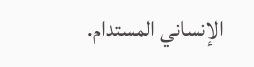الإنساني المستدام.